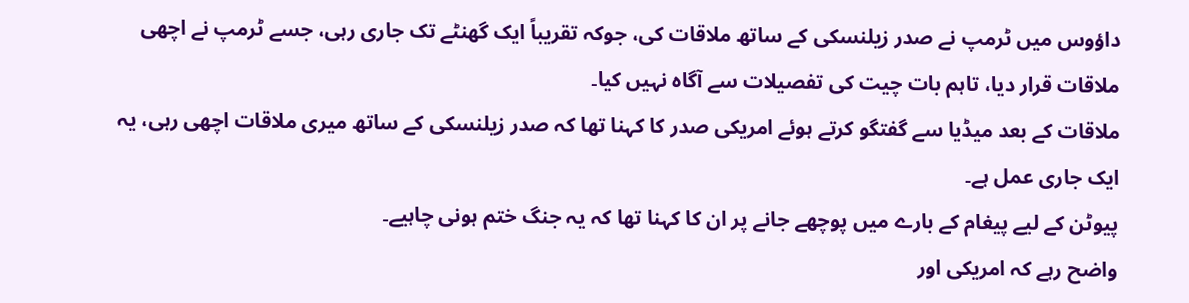داؤوس میں ٹرمپ نے صدر زیلنسکی کے ساتھ ملاقات کی، جوکہ تقریباً ایک گھنٹے تک جاری رہی، جسے ٹرمپ نے اچھی ملاقات قرار دیا، تاہم بات چیت کی تفصیلات سے آگاہ نہیں کیا۔
ملاقات کے بعد میڈیا سے گفتگو کرتے ہوئے امریکی صدر کا کہنا تھا کہ صدر زیلنسکی کے ساتھ میری ملاقات اچھی رہی، یہ ایک جاری عمل ہے۔
پیوٹن کے لیے پیغام کے بارے میں پوچھے جانے پر ان کا کہنا تھا کہ یہ جنگ ختم ہونی چاہیے۔
واضح رہے کہ امریکی اور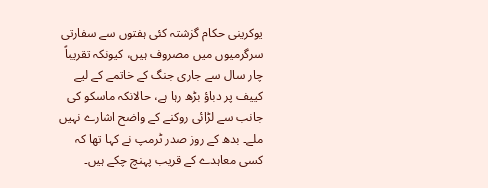یوکرینی حکام گزشتہ کئی ہفتوں سے سفارتی سرگرمیوں میں مصروف ہیں، کیونکہ تقریباً چار سال سے جاری جنگ کے خاتمے کے لیے کییف پر دباؤ بڑھ رہا ہے، حالانکہ ماسکو کی جانب سے لڑائی روکنے کے واضح اشارے نہیں ملے۔ بدھ کے روز صدر ٹرمپ نے کہا تھا کہ کسی معاہدے کے قریب پہنچ چکے ہیں۔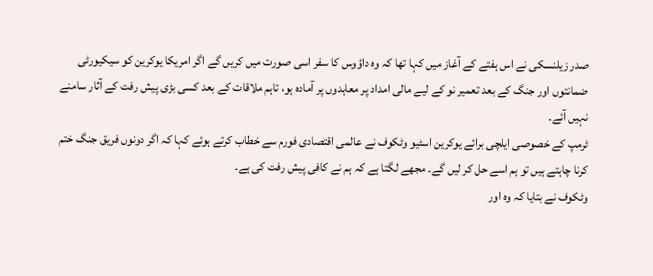صدر زیلنسکی نے اس ہفتے کے آغاز میں کہا تھا کہ وہ داؤوس کا سفر اسی صورت میں کریں گے اگر امریکا یوکرین کو سیکیورٹی ضمانتوں اور جنگ کے بعد تعمیر نو کے لیے مالی امداد پر معاہدوں پر آمادہ ہو، تاہم ملاقات کے بعد کسی بڑی پیش رفت کے آثار سامنے نہیں آئے۔
ٹرمپ کے خصوصی ایلچی برائے یوکرین اسٹیو وٹکوف نے عالمی اقتصادی فورم سے خطاب کرتے ہوئے کہا کہ اگر دونوں فریق جنگ ختم کرنا چاہتے ہیں تو ہم اسے حل کر لیں گے۔ مجھے لگتا ہے کہ ہم نے کافی پیش رفت کی ہے۔
وٹکوف نے بتایا کہ وہ اور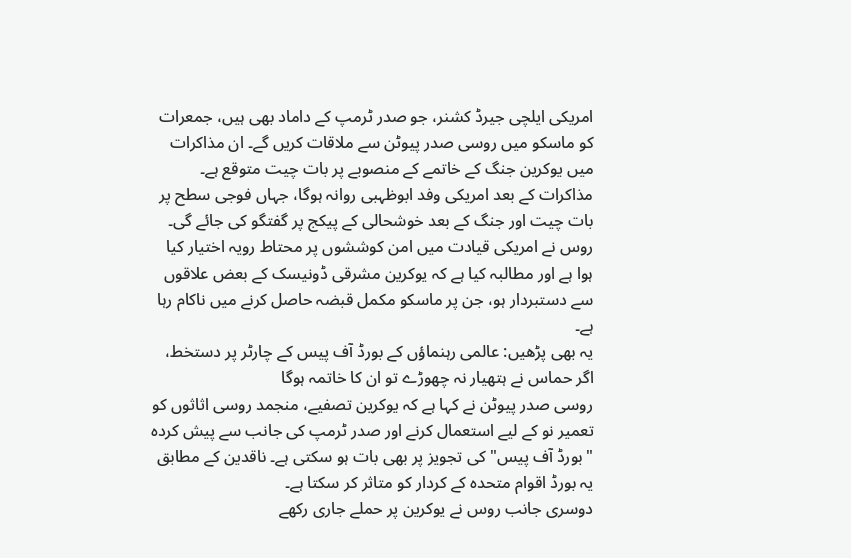امریکی ایلچی جیرڈ کشنر، جو صدر ٹرمپ کے داماد بھی ہیں، جمعرات کو ماسکو میں روسی صدر پیوٹن سے ملاقات کریں گے۔ ان مذاکرات میں یوکرین جنگ کے خاتمے کے منصوبے پر بات چیت متوقع ہے۔ مذاکرات کے بعد امریکی وفد ابوظہبی روانہ ہوگا، جہاں فوجی سطح پر بات چیت اور جنگ کے بعد خوشحالی کے پیکج پر گفتگو کی جائے گی۔
روس نے امریکی قیادت میں امن کوششوں پر محتاط رویہ اختیار کیا ہوا ہے اور مطالبہ کیا ہے کہ یوکرین مشرقی ڈونیسک کے بعض علاقوں سے دستبردار ہو، جن پر ماسکو مکمل قبضہ حاصل کرنے میں ناکام رہا ہے۔
یہ بھی پڑھیں: عالمی رہنماؤں کے بورڈ آف پیس کے چارٹر پر دستخط، اگر حماس نے ہتھیار نہ چھوڑے تو ان کا خاتمہ ہوگا
روسی صدر پیوٹن نے کہا ہے کہ یوکرین تصفیے، منجمد روسی اثاثوں کو تعمیر نو کے لیے استعمال کرنے اور صدر ٹرمپ کی جانب سے پیش کردہ "بورڈ آف پیس" کی تجویز پر بھی بات ہو سکتی ہے۔ ناقدین کے مطابق یہ بورڈ اقوام متحدہ کے کردار کو متاثر کر سکتا ہے۔
دوسری جانب روس نے یوکرین پر حملے جاری رکھے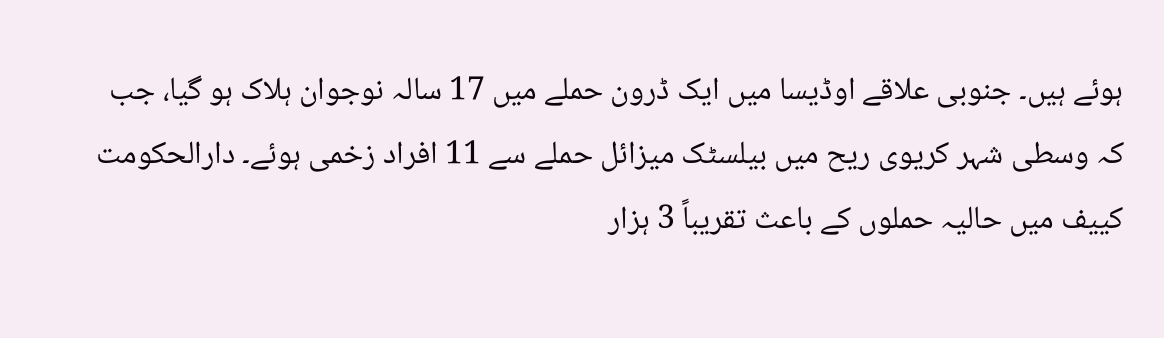ہوئے ہیں۔ جنوبی علاقے اوڈیسا میں ایک ڈرون حملے میں 17 سالہ نوجوان ہلاک ہو گیا، جب کہ وسطی شہر کریوی ریح میں بیلسٹک میزائل حملے سے 11 افراد زخمی ہوئے۔ دارالحکومت کییف میں حالیہ حملوں کے باعث تقریباً 3 ہزار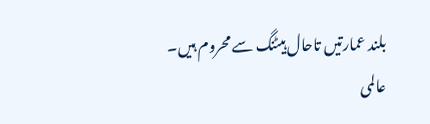بلند عمارتیں تاحال ہیٹنگ سے محروم ہیں۔
عالمی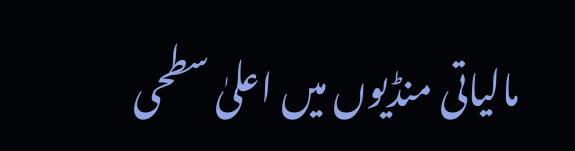مالیاتی منڈیوں میں اعلیٰ سطحی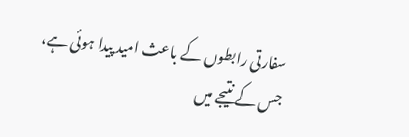سفارتی رابطوں کے باعث امید پیدا ہوئی ہے، جس کے نتیجے میں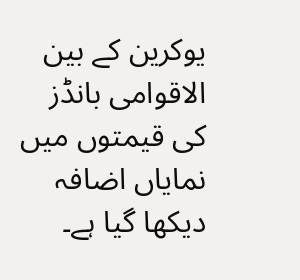یوکرین کے بین الاقوامی بانڈز کی قیمتوں میں نمایاں اضافہ دیکھا گیا ہے۔